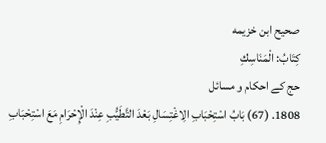صحيح ابن خزيمه
كِتَابُ: الْمَنَاسِكِ
حج کے احکام و مسائل
1808. (67) بَابُ اسْتِحْبَابِ الِاغْتِسَالِ بَعْدَ التَّطَيُّبِ عِنْدَ الْإِحْرَامِ مَعَ اسْتِحْبَابِ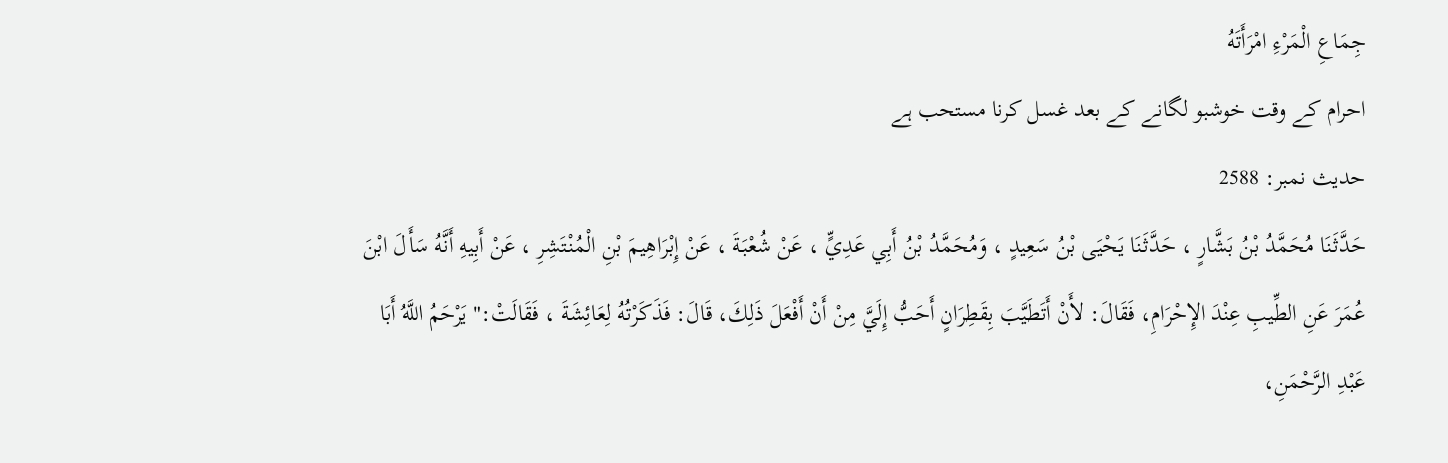جِمَاعِ الْمَرْءِ امْرَأَتَهُ
احرام کے وقت خوشبو لگانے کے بعد غسل کرنا مستحب ہے
حدیث نمبر: 2588
حَدَّثَنَا مُحَمَّدُ بْنُ بَشَّارٍ ، حَدَّثَنَا يَحْيَى بْنُ سَعِيدٍ ، وَمُحَمَّدُ بْنُ أَبِي عَدِيٍّ ، عَنْ شُعْبَةَ ، عَنْ إِبْرَاهِيمَ بْنِ الْمُنْتَشِرِ ، عَنْ أَبِيهِ أَنَّهُ سَأَلَ ابْنَ عُمَرَ عَنِ الطِّيبِ عِنْدَ الإِحْرَامِ، فَقَالَ: لأَنْ أَتَطَيَّبَ بِقَطِرَانٍ أَحَبُّ إِلَيَّ مِنْ أَنْ أَفْعَلَ ذَلِكَ، قَالَ: فَذَكَرْتُهُ لِعَائِشَةَ ، فَقَالَتْ:" يَرْحَمُ اللَّهُ أَبَا عَبْدِ الرَّحْمَنِ،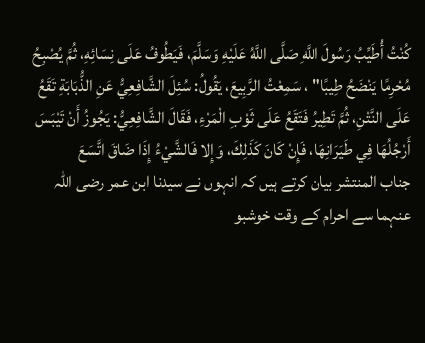كُنْتُ أُطَيِّبُ رَسُولَ اللَّهِ صَلَّى اللَّهُ عَلَيْهِ وَسَلَّمَ، فَيَطُوفُ عَلَى نِسَائِهِ، ثُمَّ يُصْبِحُ مُحْرِمًا يَنْضَحُ طِيبًا" ، سَمِعْتُ الرَّبِيعَ، يَقُولُ: سُئِلَ الشَّافِعِيُّ عَنِ الذُّبَابَةِ تَقَعُ عَلَى النَّتْنِ، ثُمَّ تَطِيرُ فَتَقَعُ عَلَى ثَوْبِ الْمَرْءِ، فَقَالَ الشَّافِعِيُّ: يَجُوزُ أَنْ تَيْبَسَ أَرْجُلُهَا فِي طَيَرَانِهَا، فَإِنْ كَانَ كَذَلِكَ، وَإِلا فَالشَّيْءُ إِذَا ضَاقَ اتَّسَعَ
جناب المنتشر بیان کرتے ہیں کہ انہوں نے سیدنا ابن عمر رضی اللہ عنہما سے احرام کے وقت خوشبو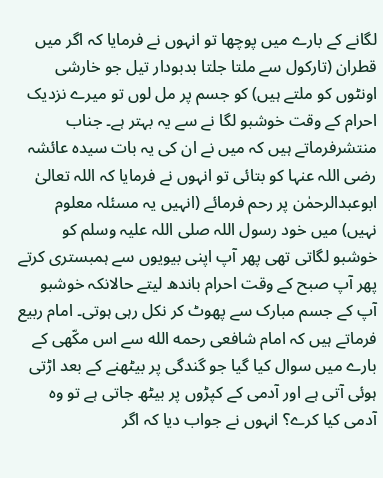لگانے کے بارے میں پوچھا تو انہوں نے فرمایا کہ اگر میں قطران (تارکول سے ملتا جلتا بدبودار تیل جو خارشی اونٹوں کو ملتے ہیں) کو جسم پر مل لوں تو میرے نزدیک احرام کے وقت خوشبو لگا نے سے یہ بہتر ہے۔ جناب منتشرفرماتے ہیں کہ میں نے ان کی یہ بات سیدہ عائشہ رضی اللہ عنہا کو بتائی تو انہوں نے فرمایا کہ اللہ تعالیٰ ابوعبدالرحمٰن پر رحم فرمائے (انہیں یہ مسئلہ معلوم نہیں) میں خود رسول اللہ صلی اللہ علیہ وسلم کو خوشبو لگاتی تھی پھر آپ اپنی بیویوں سے ہمبستری کرتے پھر آپ صبح کے وقت احرام باندھ لیتے حالانکہ خوشبو آپ کے جسم مبارک سے پھوٹ کر نکل رہی ہوتی۔ امام ربیع فرماتے ہیں کہ امام شافعی رحمه الله سے اس مکّھی کے بارے میں سوال کیا گیا جو گندگی پر بیٹھنے کے بعد اڑتی ہوئی آتی ہے اور آدمی کے کپڑوں پر بیٹھ جاتی ہے تو وہ آدمی کیا کرے؟ انہوں نے جواب دیا کہ اگر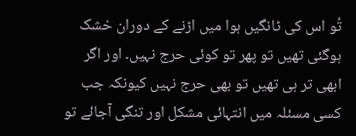تُو اس کی ٹانگیں ہوا میں اڑنے کے دوران خشک ہوگئی تھیں تو پھر تو کوئی حرج نہیں۔ اور اگر ابھی تر ہی تھیں تو بھی حرج نہیں کیونکہ جب کسی مسئلہ میں انتہائی مشکل اور تنگی آجائے تو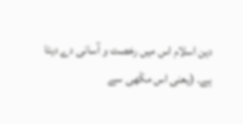دین اسلام اس میں رخصت و آسانی دے دیتا ہے۔ (یعنی اس مکّھی سے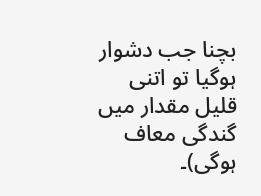بچنا جب دشوار ہوگیا تو اتنی قلیل مقدار میں گندگی معاف ہوگی)۔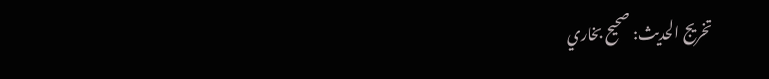تخریج الحدیث: صحيح بخاري